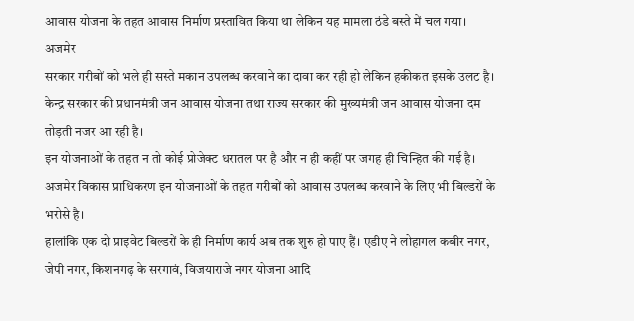आवास योजना के तहत आवास निर्माण प्रस्तावित किया था लेकिन यह मामला ठंडे बस्ते में चल गया।
अजमेर
सरकार गरीबों को भले ही सस्ते मकान उपलब्ध करवाने का दावा कर रही हो लेकिन हकीकत इसके उलट है। केन्द्र सरकार की प्रधानमंत्री जन आवास योजना तथा राज्य सरकार की मुख्यमंत्री जन आवास योजना दम तोड़ती नजर आ रही है।
इन योजनाओं के तहत न तो कोई प्रोजेक्ट धरातल पर है और न ही कहीं पर जगह ही चिन्हित की गई है। अजमेर विकास प्राधिकरण इन योजनाओं के तहत गरीबों को आवास उपलब्ध करवाने के लिए भी बिल्डरों के भरोसे है।
हालांकि एक दो प्राइवेट बिल्डरों के ही निर्माण कार्य अब तक शुरु हो पाए हैं। एडीए ने लोहागल कबीर नगर, जेपी नगर, किशनगढ़ के सरगावं, विजयाराजे नगर योजना आदि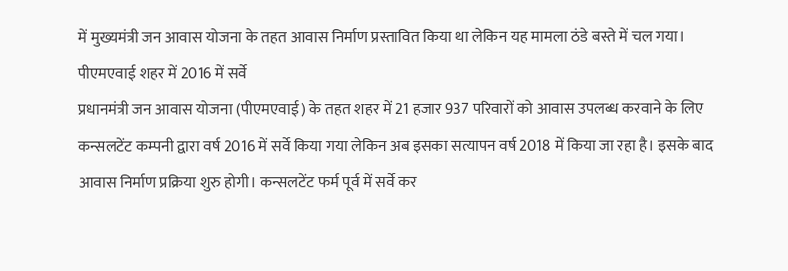में मुख्यमंत्री जन आवास योजना के तहत आवास निर्माण प्रस्तावित किया था लेकिन यह मामला ठंडे बस्ते में चल गया।
पीएमएवाई शहर में 2016 में सर्वे
प्रधानमंत्री जन आवास योजना (पीएमएवाई) के तहत शहर में 21 हजार 937 परिवारों को आवास उपलब्ध करवाने के लिए कन्सलटेंट कम्पनी द्वारा वर्ष 2016 में सर्वे किया गया लेकिन अब इसका सत्यापन वर्ष 2018 में किया जा रहा है। इसके बाद आवास निर्माण प्रक्रिया शुरु होगी। कन्सलटेंट फर्म पूर्व में सर्वे कर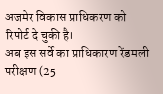अजमेर विकास प्राधिकरण को रिपोर्ट दे चुकी है।
अब इस सर्वे का प्राधिकारण रेंडमली परीक्षण (25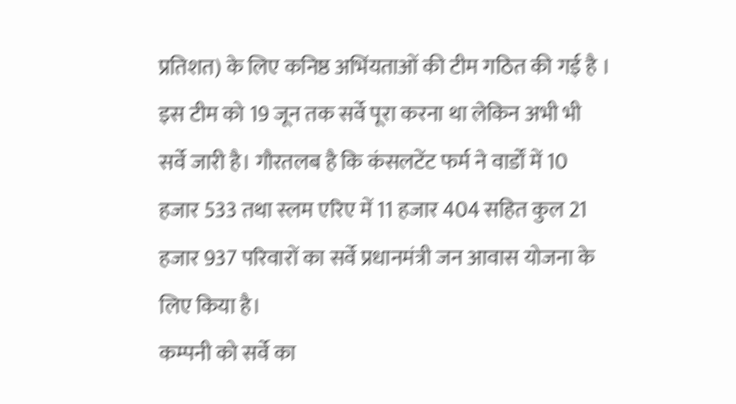प्रतिशत) के लिए कनिष्ठ अभिंयताओं की टीम गठित की गई है । इस टीम को 19 जून तक सर्वे पूरा करना था लेकिन अभी भी सर्वे जारी है। गौरतलब है कि कंसलटेंट फर्म ने वार्डों में 10 हजार 533 तथा स्लम एरिए में 11 हजार 404 सहित कुल 21 हजार 937 परिवारों का सर्वे प्रधानमंत्री जन आवास योजना के लिए किया है।
कम्पनी को सर्वे का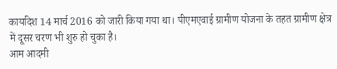कार्यादेश 14 मार्च 2016 को जारी किया गया था। पीएमएवाई ग्रामीण योजना के तहत ग्रामीण क्षेत्र में दूसर चरण भी शुरु हो चुका है।
आम आदमी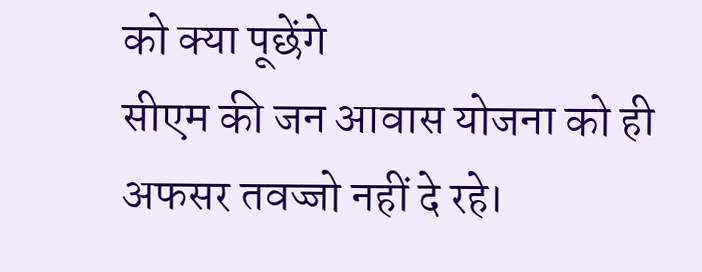को क्या पूछेंगे
सीएम की जन आवास योजना को ही अफसर तवज्जो नहीं दे रहे।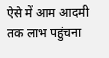ऐसे में आम आदमी तक लाभ पहुंचना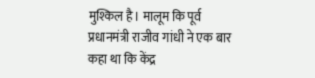मुश्किल है। मालूम कि पूर्व प्रधानमंत्री राजीव गांधी ने एक बार कहा था कि केंद्र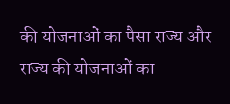की योजनाओं का पैसा राज्य और राज्य की योजनाओं का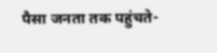पैसा जनता तक पहुंचते-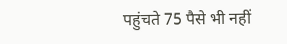पहुंचते 75 पैसे भी नहीं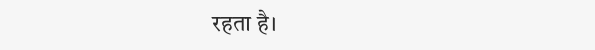रहता है।